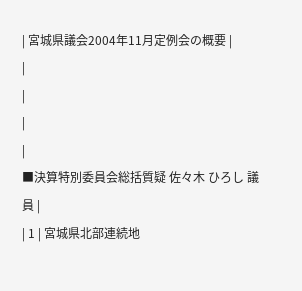| 宮城県議会2004年11月定例会の概要 |
|
|
|
|
■決算特別委員会総括質疑 佐々木 ひろし 議員 |
| 1 | 宮城県北部連続地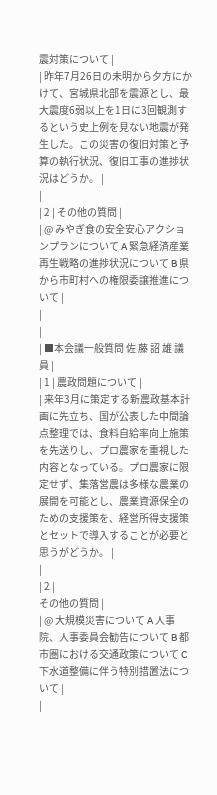震対策について |
| 昨年7月26日の未明から夕方にかけて、宮城県北部を震源とし、最大震度6弱以上を1日に3回観測するという史上例を見ない地震が発生した。この災害の復旧対策と予算の執行状況、復旧工事の進捗状況はどうか。 |
|
| 2 | その他の質問 |
| @ みやぎ食の安全安心アクションプランについて A 緊急経済産業再生戦略の進捗状況について B 県から市町村への権限委譲推進について |
|
|
| ■本会議一般質問 佐 藤 詔 雄 議員 |
| 1 | 農政問題について |
| 来年3月に策定する新農政基本計画に先立ち、国が公表した中間論点整理では、食料自給率向上施策を先送りし、プロ農家を重視した内容となっている。プロ農家に限定せず、集落営農は多様な農業の展開を可能とし、農業資源保全のための支援策を、経営所得支援策とセットで導入することが必要と思うがどうか。 |
|
| 2 |
その他の質問 |
| @ 大規模災害について A 人事院、人事委員会勧告について B 都市圏における交通政策について C 下水道整備に伴う特別措置法について |
|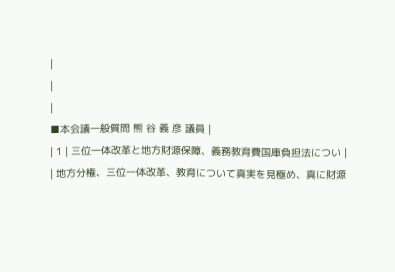|
|
|
■本会議一般質問 熊 谷 義 彦 議員 |
| 1 | 三位一体改革と地方財源保障、義務教育費国庫負担法につい |
| 地方分権、三位一体改革、教育について真実を見極め、真に財源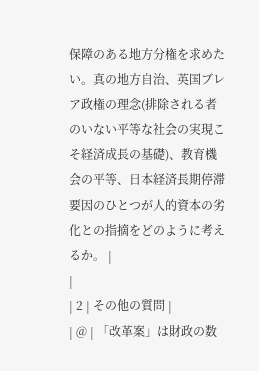保障のある地方分権を求めたい。真の地方自治、英国ブレア政権の理念(排除される者のいない平等な社会の実現こそ経済成長の基礎)、教育機会の平等、日本経済長期停滞要因のひとつが人的資本の劣化との指摘をどのように考えるか。 |
|
| 2 | その他の質問 |
| @ | 「改革案」は財政の数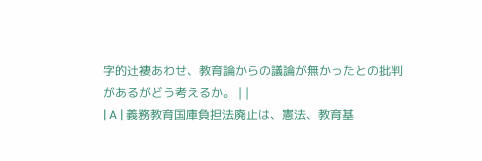字的辻褄あわせ、教育論からの議論が無かったとの批判があるがどう考えるか。 | |
| A | 義務教育国庫負担法廃止は、憲法、教育基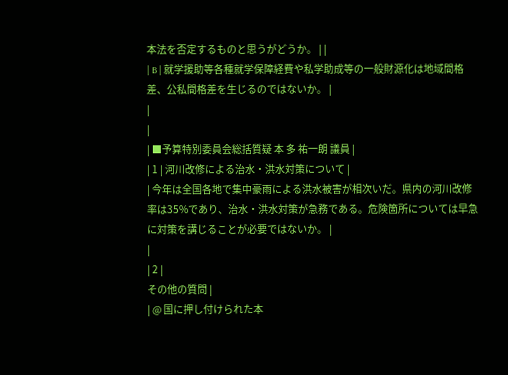本法を否定するものと思うがどうか。 | |
| B | 就学援助等各種就学保障経費や私学助成等の一般財源化は地域間格差、公私間格差を生じるのではないか。 |
|
|
| ■予算特別委員会総括質疑 本 多 祐一朗 議員 |
| 1 | 河川改修による治水・洪水対策について |
| 今年は全国各地で集中豪雨による洪水被害が相次いだ。県内の河川改修率は35%であり、治水・洪水対策が急務である。危険箇所については早急に対策を講じることが必要ではないか。 |
|
| 2 |
その他の質問 |
| @ 国に押し付けられた本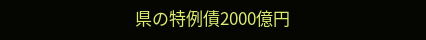県の特例債2000億円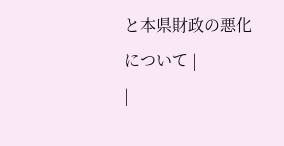と本県財政の悪化について |
|